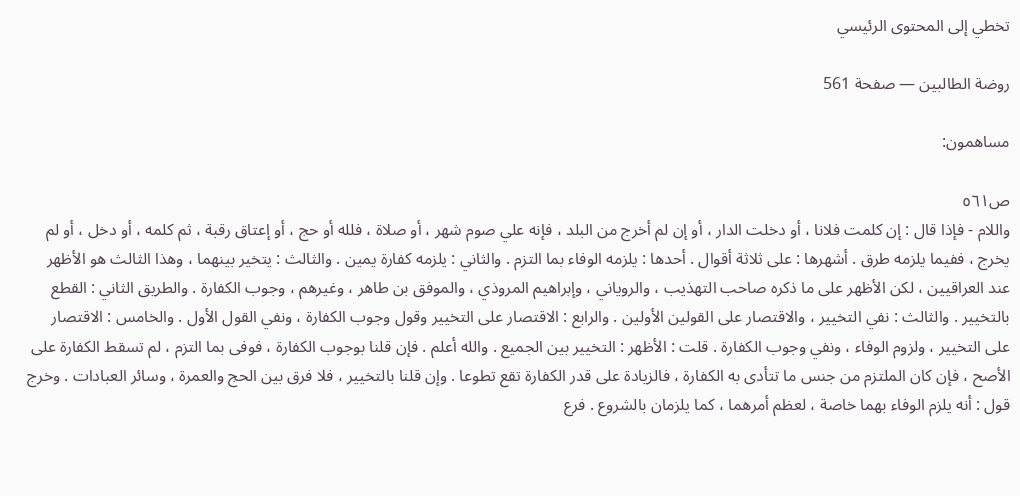تخطي إلى المحتوى الرئيسي

روضة الطالبين — صفحة 561

مساهمون:

ص٥٦١
واللام - فإذا قال : إن كلمت فلانا ، أو دخلت الدار ، أو إن لم أخرج من البلد ، فإنه علي صوم شهر ، أو صلاة ، فلله أو حج ، أو إعتاق رقبة ، ثم كلمه ، أو دخل ، أو لم يخرج ، ففيما يلزمه طرق . أشهرها : على ثلاثة أقوال . أحدها : يلزمه الوفاء بما التزم . والثاني : يلزمه كفارة يمين . والثالث : يتخير بينهما ، وهذا الثالث هو الأظهر عند العراقيين ، لكن الأظهر على ما ذكره صاحب التهذيب ، والروياني ، وإبراهيم المروذي ، والموفق بن طاهر ، وغيرهم ، وجوب الكفارة . والطريق الثاني : القطع بالتخيير . والثالث : نفي التخيير ، والاقتصار على القولين الأولين . والرابع : الاقتصار على التخيير وقول وجوب الكفارة ، ونفي القول الأول . والخامس : الاقتصار على التخيير ، ولزوم الوفاء ، ونفي وجوب الكفارة . قلت : الأظهر : التخيير بين الجميع . والله أعلم . فإن قلنا بوجوب الكفارة ، فوفى بما التزم ، لم تسقط الكفارة على الأصح ، فإن كان الملتزم من جنس ما تتأدى به الكفارة ، فالزيادة على قدر الكفارة تقع تطوعا . وإن قلنا بالتخيير ، فلا فرق بين الحج والعمرة ، وسائر العبادات . وخرج قول : أنه يلزم الوفاء بهما خاصة ، لعظم أمرهما ، كما يلزمان بالشروع . فرع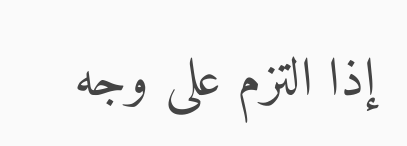إذا التزم على وجه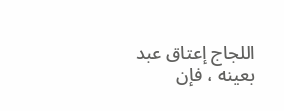اللجاج إعتاق عبد بعينه ، فإن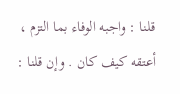قلنا : واجبه الوفاء بما التزم ، أعتقه كيف كان . وإن قلنا :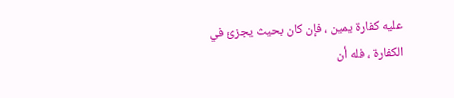عليه كفارة يمين ، فإن كان بحيث يجزئ في الكفارة ، فله أن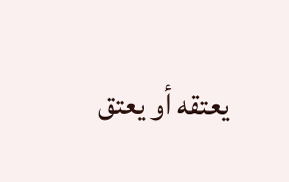يعتقه أو يعتق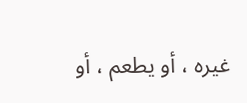غيره ، أو يطعم ، أو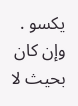يكسو . وإن كان بحيث لا